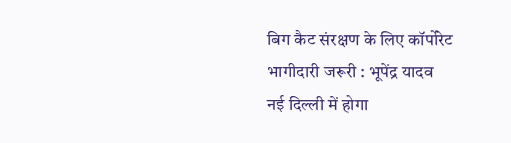बिग कैट संरक्षण के लिए कॉर्पोरेट भागीदारी जरूरी : भूपेंद्र यादव
नई दिल्ली में होगा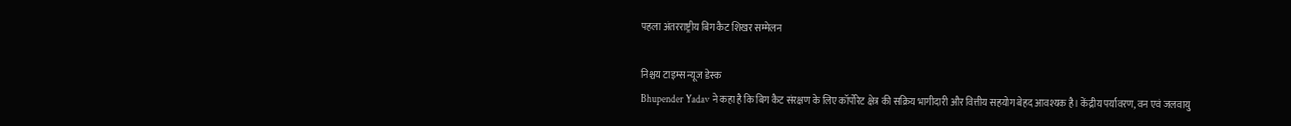पहला अंतरराष्ट्रीय बिग कैट शिखर सम्मेलन

निश्चय टाइम्स न्यूज डेस्क
Bhupender Yadav ने कहा है कि बिग कैट संरक्षण के लिए कॉर्पोरेट क्षेत्र की सक्रिय भागीदारी और वित्तीय सहयोग बेहद आवश्यक है। केंद्रीय पर्यावरण, वन एवं जलवायु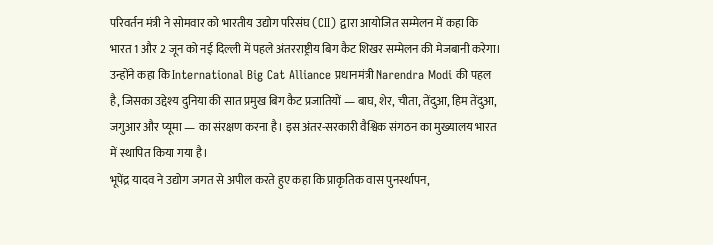परिवर्तन मंत्री ने सोमवार को भारतीय उद्योग परिसंघ (CII) द्वारा आयोजित सम्मेलन में कहा कि भारत 1 और 2 जून को नई दिल्ली में पहले अंतरराष्ट्रीय बिग कैट शिखर सम्मेलन की मेजबानी करेगा।
उन्होंने कहा कि International Big Cat Alliance प्रधानमंत्री Narendra Modi की पहल है, जिसका उद्देश्य दुनिया की सात प्रमुख बिग कैट प्रजातियों — बाघ, शेर, चीता, तेंदुआ, हिम तेंदुआ, जगुआर और प्यूमा — का संरक्षण करना है। इस अंतर-सरकारी वैश्विक संगठन का मुख्यालय भारत में स्थापित किया गया है।
भूपेंद्र यादव ने उद्योग जगत से अपील करते हुए कहा कि प्राकृतिक वास पुनर्स्थापन,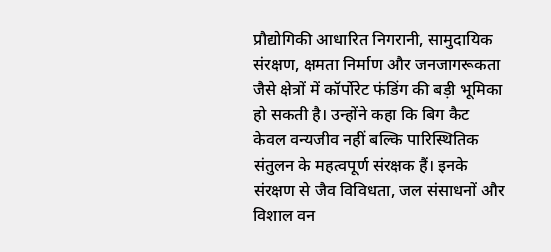प्रौद्योगिकी आधारित निगरानी, सामुदायिक संरक्षण, क्षमता निर्माण और जनजागरूकता जैसे क्षेत्रों में कॉर्पोरेट फंडिंग की बड़ी भूमिका हो सकती है। उन्होंने कहा कि बिग कैट केवल वन्यजीव नहीं बल्कि पारिस्थितिक संतुलन के महत्वपूर्ण संरक्षक हैं। इनके संरक्षण से जैव विविधता, जल संसाधनों और विशाल वन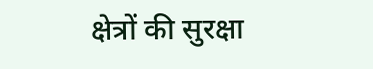क्षेत्रों की सुरक्षा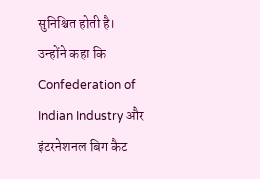सुनिश्चित होती है।
उन्होंने कहा कि Confederation of Indian Industry और इंटरनेशनल बिग कैट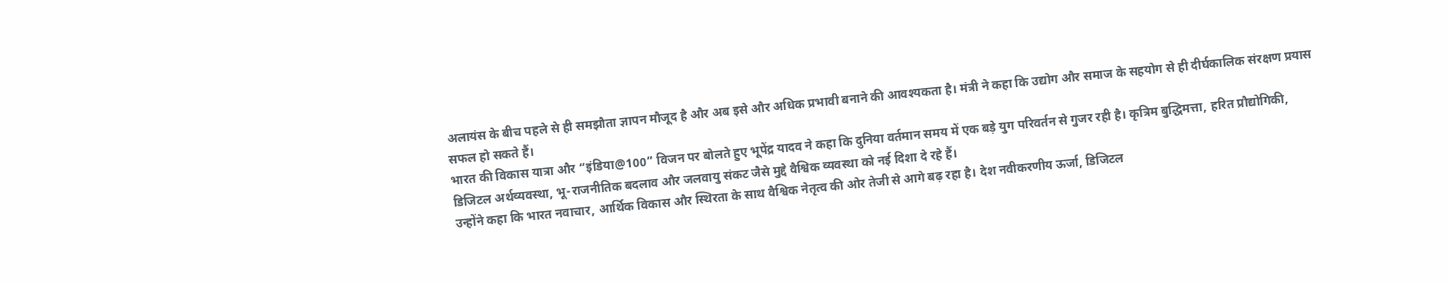अलायंस के बीच पहले से ही समझौता ज्ञापन मौजूद है और अब इसे और अधिक प्रभावी बनाने की आवश्यकता है। मंत्री ने कहा कि उद्योग और समाज के सहयोग से ही दीर्घकालिक संरक्षण प्रयास सफल हो सकते हैं।
भारत की विकास यात्रा और “इंडिया@100” विजन पर बोलते हुए भूपेंद्र यादव ने कहा कि दुनिया वर्तमान समय में एक बड़े युग परिवर्तन से गुजर रही है। कृत्रिम बुद्धिमत्ता, हरित प्रौद्योगिकी, डिजिटल अर्थव्यवस्था, भू-राजनीतिक बदलाव और जलवायु संकट जैसे मुद्दे वैश्विक व्यवस्था को नई दिशा दे रहे हैं।
उन्होंने कहा कि भारत नवाचार, आर्थिक विकास और स्थिरता के साथ वैश्विक नेतृत्व की ओर तेजी से आगे बढ़ रहा है। देश नवीकरणीय ऊर्जा, डिजिटल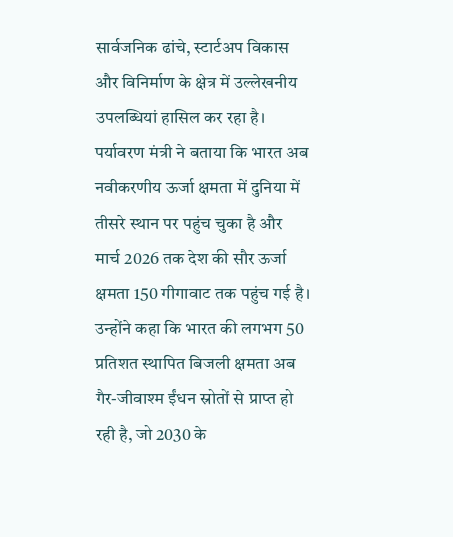सार्वजनिक ढांचे, स्टार्टअप विकास और विनिर्माण के क्षेत्र में उल्लेखनीय उपलब्धियां हासिल कर रहा है।
पर्यावरण मंत्री ने बताया कि भारत अब नवीकरणीय ऊर्जा क्षमता में दुनिया में तीसरे स्थान पर पहुंच चुका है और मार्च 2026 तक देश की सौर ऊर्जा क्षमता 150 गीगावाट तक पहुंच गई है। उन्होंने कहा कि भारत की लगभग 50 प्रतिशत स्थापित बिजली क्षमता अब गैर-जीवाश्म ईंधन स्रोतों से प्राप्त हो रही है, जो 2030 के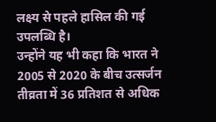लक्ष्य से पहले हासिल की गई उपलब्धि है।
उन्होंने यह भी कहा कि भारत ने 2005 से 2020 के बीच उत्सर्जन तीव्रता में 36 प्रतिशत से अधिक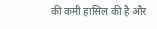की कमी हासिल की है और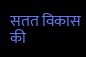सतत विकास की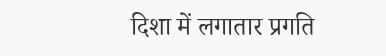दिशा में लगातार प्रगति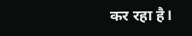कर रहा है।